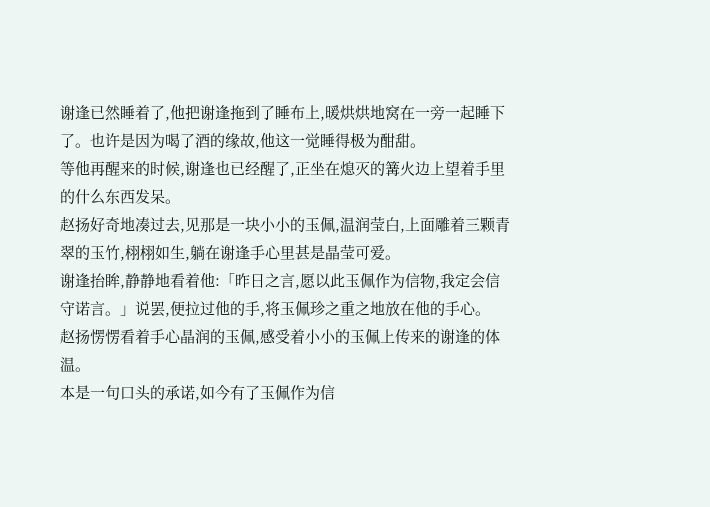谢逢已然睡着了,他把谢逢拖到了睡布上,暖烘烘地窝在一旁一起睡下了。也许是因为喝了酒的缘故,他这一觉睡得极为酣甜。
等他再醒来的时候,谢逢也已经醒了,正坐在熄灭的篝火边上望着手里的什么东西发呆。
赵扬好奇地凑过去,见那是一块小小的玉佩,温润莹白,上面雕着三颗青翠的玉竹,栩栩如生,躺在谢逢手心里甚是晶莹可爱。
谢逢抬眸,静静地看着他:「昨日之言,愿以此玉佩作为信物,我定会信守诺言。」说罢,便拉过他的手,将玉佩珍之重之地放在他的手心。
赵扬愣愣看着手心晶润的玉佩,感受着小小的玉佩上传来的谢逢的体温。
本是一句口头的承诺,如今有了玉佩作为信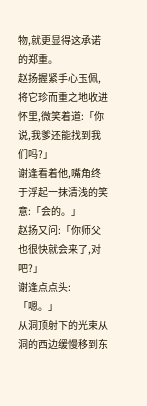物,就更显得这承诺的郑重。
赵扬握紧手心玉佩,将它珍而重之地收进怀里,微笑着道:「你说,我爹还能找到我们吗?」
谢逢看着他,嘴角终于浮起一抹清浅的笑意:「会的。」
赵扬又问:「你师父也很快就会来了,对吧?」
谢逢点点头:「嗯。」
从洞顶射下的光束从洞的西边缓慢移到东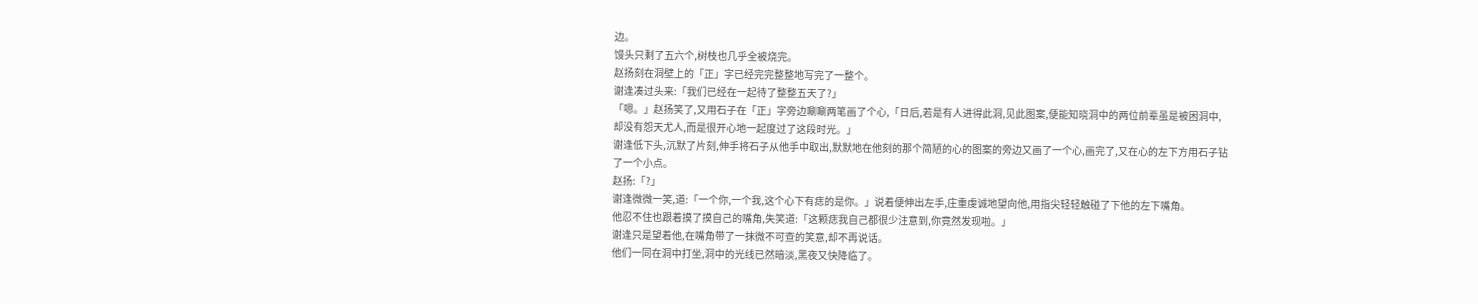边。
馒头只剩了五六个,树枝也几乎全被烧完。
赵扬刻在洞壁上的「正」字已经完完整整地写完了一整个。
谢逢凑过头来:「我们已经在一起待了整整五天了?」
「嗯。」赵扬笑了,又用石子在「正」字旁边唰唰两笔画了个心,「日后,若是有人进得此洞,见此图案,便能知晓洞中的两位前辈虽是被困洞中,却没有怨天尤人,而是很开心地一起度过了这段时光。」
谢逢低下头,沉默了片刻,伸手将石子从他手中取出,默默地在他刻的那个简陋的心的图案的旁边又画了一个心,画完了,又在心的左下方用石子钻了一个小点。
赵扬:「?」
谢逢微微一笑,道:「一个你,一个我,这个心下有痣的是你。」说着便伸出左手,庄重虔诚地望向他,用指尖轻轻触碰了下他的左下嘴角。
他忍不住也跟着摸了摸自己的嘴角,失笑道:「这颗痣我自己都很少注意到,你竟然发现啦。」
谢逢只是望着他,在嘴角带了一抹微不可查的笑意,却不再说话。
他们一同在洞中打坐,洞中的光线已然暗淡,黑夜又快降临了。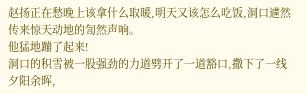赵扬正在愁晚上该拿什么取暖,明天又该怎么吃饭,洞口遽然传来惊天动地的訇然声响。
他猛地蹦了起来!
洞口的积雪被一股强劲的力道劈开了一道豁口,撒下了一线夕阳余晖,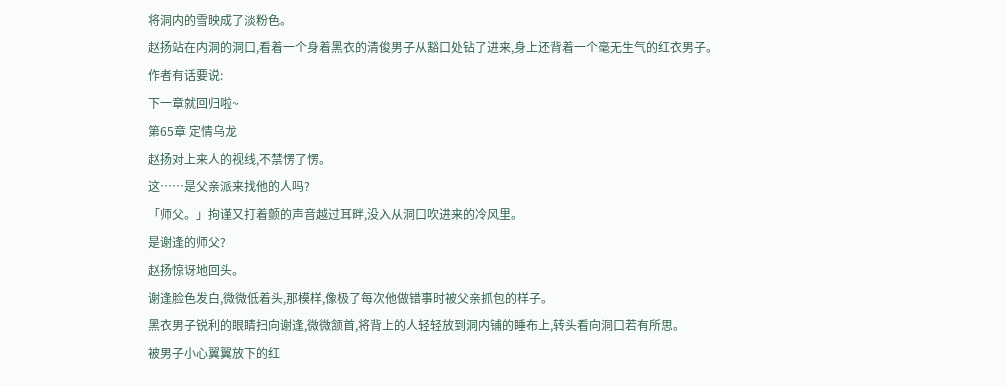将洞内的雪映成了淡粉色。
赵扬站在内洞的洞口,看着一个身着黑衣的清俊男子从豁口处钻了进来,身上还背着一个毫无生气的红衣男子。
作者有话要说:
下一章就回归啦~
第65章 定情乌龙
赵扬对上来人的视线,不禁愣了愣。
这……是父亲派来找他的人吗?
「师父。」拘谨又打着颤的声音越过耳畔,没入从洞口吹进来的冷风里。
是谢逢的师父?
赵扬惊讶地回头。
谢逢脸色发白,微微低着头,那模样,像极了每次他做错事时被父亲抓包的样子。
黑衣男子锐利的眼睛扫向谢逢,微微颔首,将背上的人轻轻放到洞内铺的睡布上,转头看向洞口若有所思。
被男子小心翼翼放下的红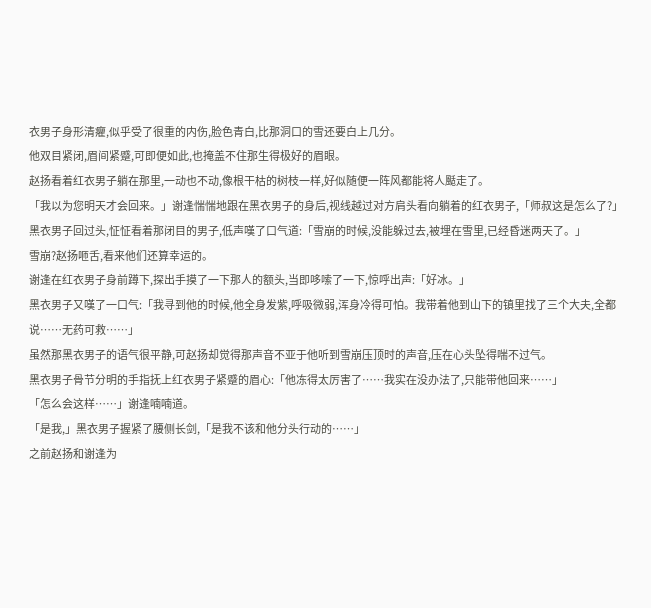衣男子身形清癯,似乎受了很重的内伤,脸色青白,比那洞口的雪还要白上几分。
他双目紧闭,眉间紧蹙,可即便如此,也掩盖不住那生得极好的眉眼。
赵扬看着红衣男子躺在那里,一动也不动,像根干枯的树枝一样,好似随便一阵风都能将人颳走了。
「我以为您明天才会回来。」谢逢惴惴地跟在黑衣男子的身后,视线越过对方肩头看向躺着的红衣男子,「师叔这是怎么了?」
黑衣男子回过头,怔怔看着那闭目的男子,低声嘆了口气道:「雪崩的时候,没能躲过去,被埋在雪里,已经昏迷两天了。」
雪崩?赵扬咂舌,看来他们还算幸运的。
谢逢在红衣男子身前蹲下,探出手摸了一下那人的额头,当即哆嗦了一下,惊呼出声:「好冰。」
黑衣男子又嘆了一口气:「我寻到他的时候,他全身发紫,呼吸微弱,浑身冷得可怕。我带着他到山下的镇里找了三个大夫,全都说……无药可救……」
虽然那黑衣男子的语气很平静,可赵扬却觉得那声音不亚于他听到雪崩压顶时的声音,压在心头坠得喘不过气。
黑衣男子骨节分明的手指抚上红衣男子紧蹙的眉心:「他冻得太厉害了……我实在没办法了,只能带他回来……」
「怎么会这样……」谢逢喃喃道。
「是我,」黑衣男子握紧了腰侧长剑,「是我不该和他分头行动的……」
之前赵扬和谢逢为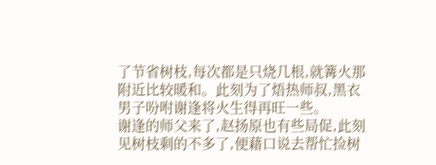了节省树枝,每次都是只烧几根,就篝火那附近比较暖和。此刻为了焐热师叔,黑衣男子吩咐谢逢将火生得再旺一些。
谢逢的师父来了,赵扬原也有些局促,此刻见树枝剩的不多了,便藉口说去帮忙捡树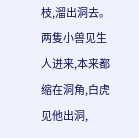枝,溜出洞去。
两隻小兽见生人进来,本来都缩在洞角,白虎见他出洞,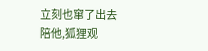立刻也窜了出去陪他,狐狸观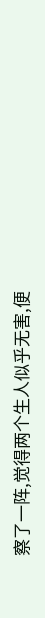察了一阵,觉得两个生人似乎无害,便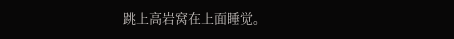跳上高岩窝在上面睡觉。